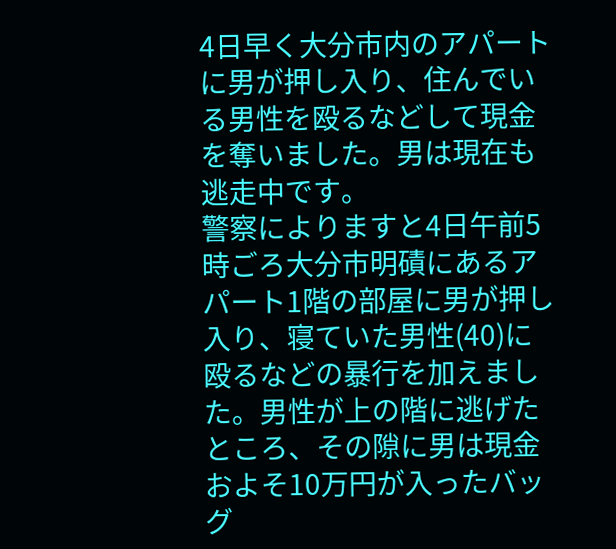4日早く大分市内のアパートに男が押し入り、住んでいる男性を殴るなどして現金を奪いました。男は現在も逃走中です。
警察によりますと4日午前5時ごろ大分市明磧にあるアパート1階の部屋に男が押し入り、寝ていた男性(40)に殴るなどの暴行を加えました。男性が上の階に逃げたところ、その隙に男は現金およそ10万円が入ったバッグ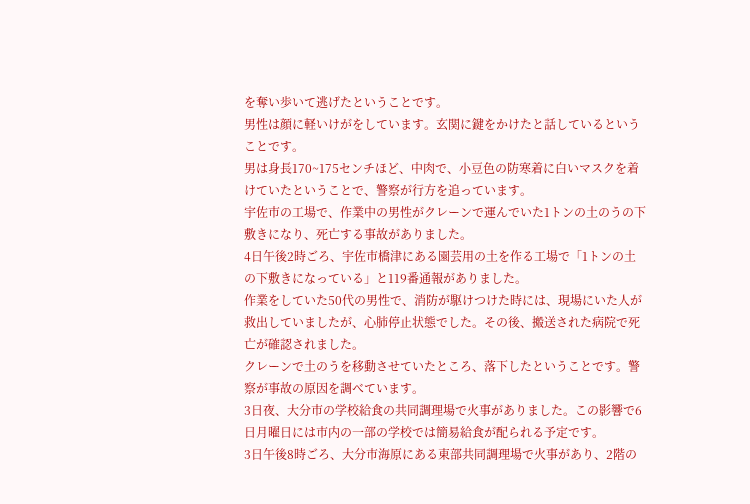を奪い歩いて逃げたということです。
男性は顔に軽いけがをしています。玄関に鍵をかけたと話しているということです。
男は身長170~175センチほど、中肉で、小豆色の防寒着に白いマスクを着けていたということで、警察が行方を追っています。
宇佐市の工場で、作業中の男性がクレーンで運んでいた1トンの土のうの下敷きになり、死亡する事故がありました。
4日午後2時ごろ、宇佐市橋津にある園芸用の土を作る工場で「1トンの土の下敷きになっている」と119番通報がありました。
作業をしていた50代の男性で、消防が駆けつけた時には、現場にいた人が救出していましたが、心肺停止状態でした。その後、搬送された病院で死亡が確認されました。
クレーンで土のうを移動させていたところ、落下したということです。警察が事故の原因を調べています。
3日夜、大分市の学校給食の共同調理場で火事がありました。この影響で6日月曜日には市内の一部の学校では簡易給食が配られる予定です。
3日午後8時ごろ、大分市海原にある東部共同調理場で火事があり、2階の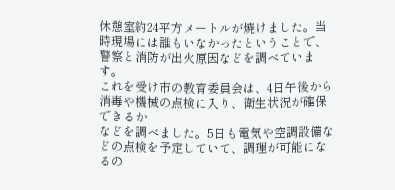休憩室約24平方メートルが焼けました。当時現場には誰もいなかったということで、警察と消防が出火原因などを調べています。
これを受け市の教育委員会は、4日午後から消毒や機械の点検に入り、衛生状況が確保できるか
などを調べました。5日も電気や空調設備などの点検を予定していて、調理が可能になるの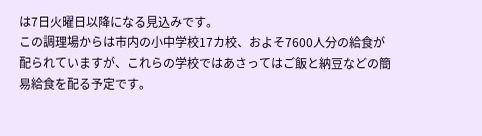は7日火曜日以降になる見込みです。
この調理場からは市内の小中学校17カ校、およそ7600人分の給食が配られていますが、これらの学校ではあさってはご飯と納豆などの簡易給食を配る予定です。